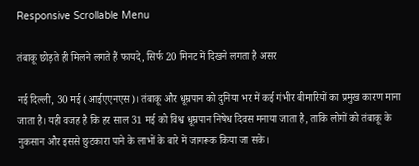Responsive Scrollable Menu

तंबाकू छोड़ते ही मिलने लगते हैं फायदे, सिर्फ 20 मिनट में दिखने लगता है असर

नई दिल्ली, 30 मई (आईएएनएस)। तंबाकू और धूम्रपान को दुनिया भर में कई गंभीर बीमारियों का प्रमुख कारण माना जाता है। यही वजह है कि हर साल 31 मई को विश्व धूम्रपान निषेध दिवस मनाया जाता है, ताकि लोगों को तंबाकू के नुकसान और इससे छुटकारा पाने के लाभों के बारे में जागरूक किया जा सके।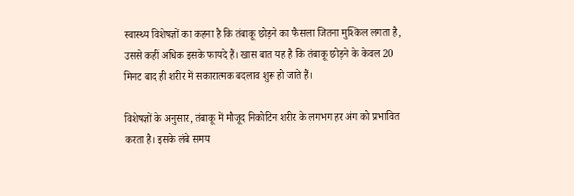स्वास्थ्य विशेषज्ञों का कहना है कि तंबाकू छोड़ने का फैसला जितना मुश्किल लगता है, उससे कहीं अधिक इसके फायदे हैं। खास बात यह है कि तंबाकू छोड़ने के केवल 20 मिनट बाद ही शरीर में सकारात्मक बदलाव शुरू हो जाते हैं।

विशेषज्ञों के अनुसार, तंबाकू में मौजूद निकोटिन शरीर के लगभग हर अंग को प्रभावित करता है। इसके लंबे समय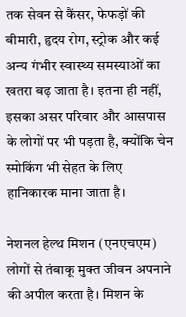तक सेवन से कैंसर, फेफड़ों की बीमारी, हृदय रोग, स्ट्रोक और कई अन्य गंभीर स्वास्थ्य समस्याओं का खतरा बढ़ जाता है। इतना ही नहीं, इसका असर परिवार और आसपास के लोगों पर भी पड़ता है, क्योंकि चेन स्मोकिंग भी सेहत के लिए हानिकारक माना जाता है।

नेशनल हेल्थ मिशन (एनएचएम) लोगों से तंबाकू मुक्त जीवन अपनाने की अपील करता है। मिशन के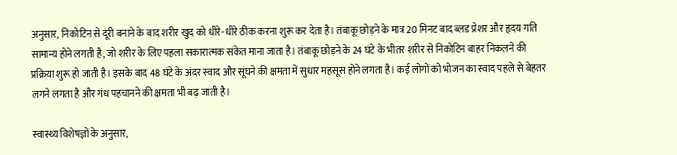अनुसार, निकोटिन से दूरी बनाने के बाद शरीर खुद को धीरे-धीरे ठीक करना शुरू कर देता है। तंबाकू छोड़ने के मात्र 20 मिनट बाद ब्लड प्रेशर और हृदय गति सामान्य होने लगती है, जो शरीर के लिए पहला सकारात्मक संकेत माना जाता है। तंबाकू छोड़ने के 24 घंटे के भीतर शरीर से निकोटिन बाहर निकलने की प्रक्रिया शुरू हो जाती है। इसके बाद 48 घंटे के अंदर स्वाद और सूंघने की क्षमता में सुधार महसूस होने लगता है। कई लोगों को भोजन का स्वाद पहले से बेहतर लगने लगता है और गंध पहचानने की क्षमता भी बढ़ जाती है।

स्वास्थ्य विशेषज्ञों के अनुसार,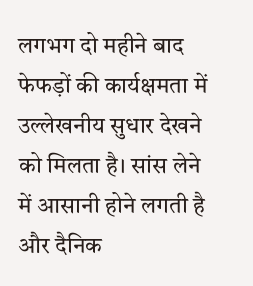लगभग दो महीने बाद फेफड़ों की कार्यक्षमता में उल्लेखनीय सुधार देखने को मिलता है। सांस लेने में आसानी होने लगती है और दैनिक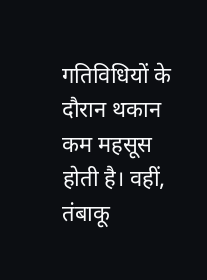गतिविधियों के दौरान थकान कम महसूस होती है। वहीं, तंबाकू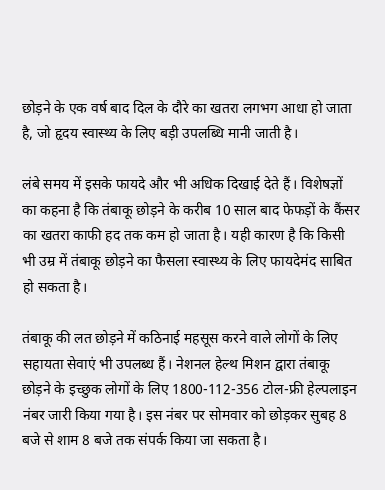छोड़ने के एक वर्ष बाद दिल के दौरे का खतरा लगभग आधा हो जाता है, जो हृदय स्वास्थ्य के लिए बड़ी उपलब्धि मानी जाती है।

लंबे समय में इसके फायदे और भी अधिक दिखाई देते हैं। विशेषज्ञों का कहना है कि तंबाकू छोड़ने के करीब 10 साल बाद फेफड़ों के कैंसर का खतरा काफी हद तक कम हो जाता है। यही कारण है कि किसी भी उम्र में तंबाकू छोड़ने का फैसला स्वास्थ्य के लिए फायदेमंद साबित हो सकता है।

तंबाकू की लत छोड़ने में कठिनाई महसूस करने वाले लोगों के लिए सहायता सेवाएं भी उपलब्ध हैं। नेशनल हेल्थ मिशन द्वारा तंबाकू छोड़ने के इच्छुक लोगों के लिए 1800-112-356 टोल-फ्री हेल्पलाइन नंबर जारी किया गया है। इस नंबर पर सोमवार को छोड़कर सुबह 8 बजे से शाम 8 बजे तक संपर्क किया जा सकता है।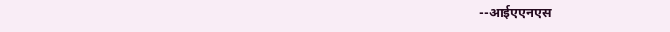--आईएएनएस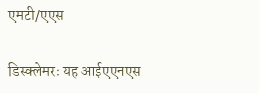एमटी/एएस

डिस्क्लेमरः यह आईएएनएस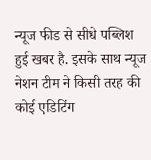न्यूज फीड से सीधे पब्लिश हुई खबर है. इसके साथ न्यूज नेशन टीम ने किसी तरह की कोई एडिटिंग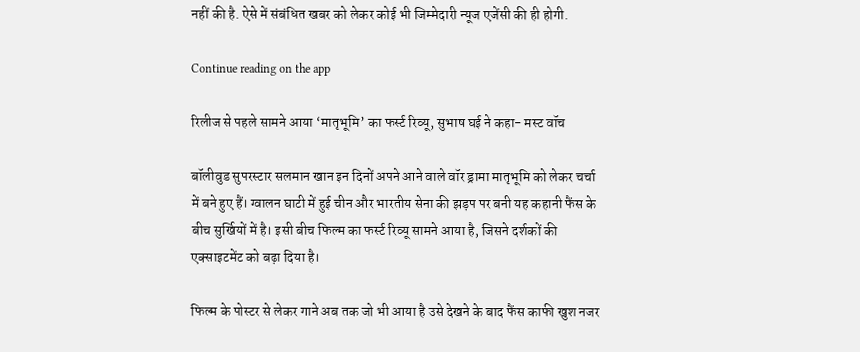नहीं की है. ऐसे में संबंधित खबर को लेकर कोई भी जिम्मेदारी न्यूज एजेंसी की ही होगी.

Continue reading on the app

रिलीज से पहले सामने आया ‘मातृभूमि’ का फर्स्ट रिव्यू, सुभाष घई ने कहा- मस्ट वॉच

बॉलीवुड सुपरस्टार सलमान खान इन दिनों अपने आने वाले वॉर ड्रामा मातृभूमि को लेकर चर्चा में बने हुए हैं। ग्वालन घाटी में हुई चीन और भारतीय सेना की झड़प पर बनी यह कहानी फैंस के बीच सुर्खियों में है। इसी बीच फिल्म का फर्स्ट रिव्यू सामने आया है, जिसने दर्शकों की एक्साइटमेंट को बढ़ा दिया है।

फिल्म के पोस्टर से लेकर गाने अब तक जो भी आया है उसे देखने के बाद फैंस काफी खुश नजर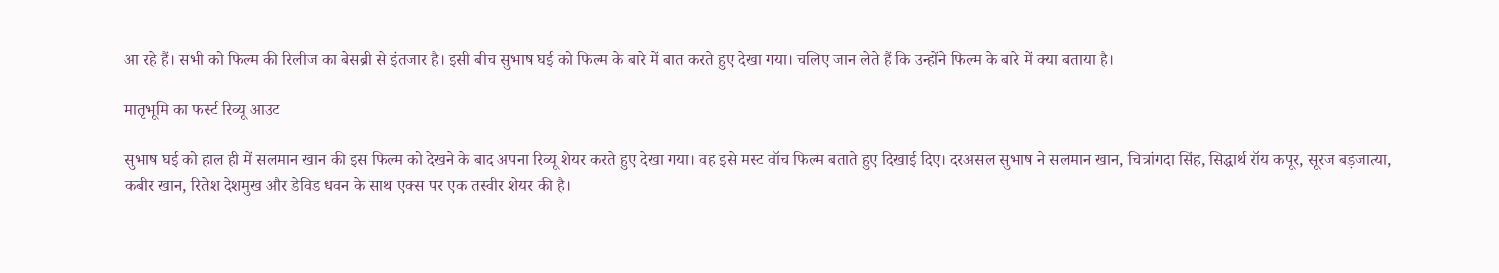आ रहे हैं। सभी को फिल्म की रिलीज का बेसब्री से इंतजार है। इसी बीच सुभाष घई को फिल्म के बारे में बात करते हुए देखा गया। चलिए जान लेते हैं कि उन्होंने फिल्म के बारे में क्या बताया है।

मातृभूमि का फर्स्ट रिव्यू आउट

सुभाष घई को हाल ही में सलमान खान की इस फिल्म को देखने के बाद अपना रिव्यू शेयर करते हुए देखा गया। वह इसे मस्ट वॉच फिल्म बताते हुए दिखाई दिए। दरअसल सुभाष ने सलमान खान, चित्रांगदा सिंह, सिद्धार्थ रॉय कपूर, सूरज बड़जात्या, कबीर खान, रितेश देशमुख और डेविड धवन के साथ एक्स पर एक तस्वीर शेयर की है।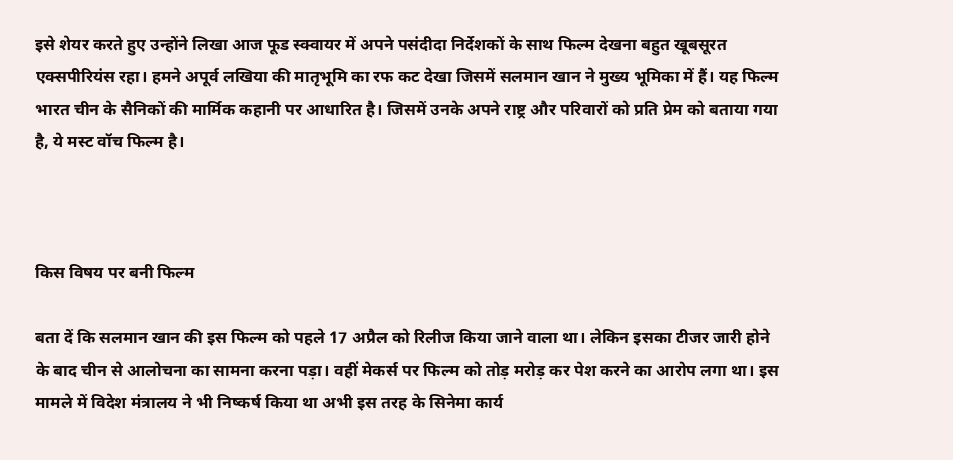इसे शेयर करते हुए उन्होंने लिखा आज फूड स्क्वायर में अपने पसंदीदा निर्देशकों के साथ फिल्म देखना बहुत खूबसूरत एक्सपीरियंस रहा। हमने अपूर्व लखिया की मातृभूमि का रफ कट देखा जिसमें सलमान खान ने मुख्य भूमिका में हैं। यह फिल्म भारत चीन के सैनिकों की मार्मिक कहानी पर आधारित है। जिसमें उनके अपने राष्ट्र और परिवारों को प्रति प्रेम को बताया गया है, ये मस्ट वॉच फिल्म है।



किस विषय पर बनी फिल्म

बता दें कि सलमान खान की इस फिल्म को पहले 17 अप्रैल को रिलीज किया जाने वाला था। लेकिन इसका टीजर जारी होने के बाद चीन से आलोचना का सामना करना पड़ा। वहीं मेकर्स पर फिल्म को तोड़ मरोड़ कर पेश करने का आरोप लगा था। इस मामले में विदेश मंत्रालय ने भी निष्कर्ष किया था अभी इस तरह के सिनेमा कार्य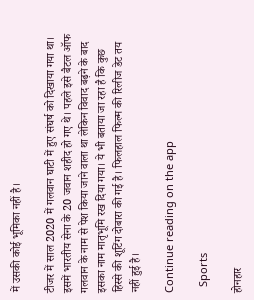में उसकी कोई भूमिका नहीं है।

टीजर में साल 2020 में गलवान घाटी में हुए संघर्ष को दिखाया गया था। इसमें भारतीय सेना के 20 जवान शहीद हो गए थे। पहले इसे बैटल ऑफ गलवान के नाम से पेश किया जाने वाला था लेकिन विवाद बढ़ने के बाद इसका नाम मातृभूमि रख दिया गया। ये भी बताया जा रहा है कि कुछ हिस्से की शूटिंग दोबारा की गई है। फिलहाल फिल्म की रिलीज डेट तय नहीं हुई है।

Continue reading on the app

  Sports

होनहार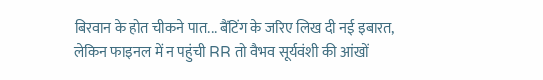बिरवान के होत चीकने पात... बैंटिंग के जरिए लिख दी नई इबारत, लेकिन फाइनल में न पहुंची RR तो वैभव सूर्यवंशी की आंखों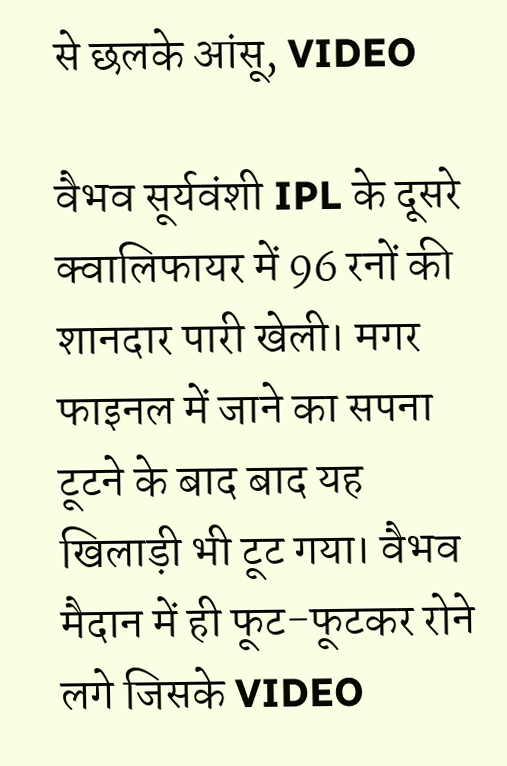से छलके आंसू, VIDEO

वैभव सूर्यवंशी IPL के दूसरे क्वालिफायर में 96 रनों की शानदार पारी खेली। मगर फाइनल में जाने का सपना टूटने के बाद बाद यह खिलाड़ी भी टूट गया। वैभव मैदान में ही फूट-फूटकर रोने लगे जिसके VIDEO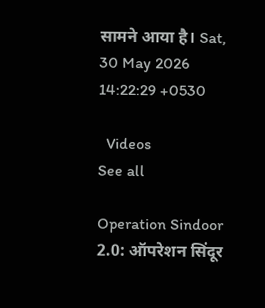सामने आया है। Sat, 30 May 2026 14:22:29 +0530

  Videos
See all

Operation Sindoor 2.0: ऑपरेशन सिंदूर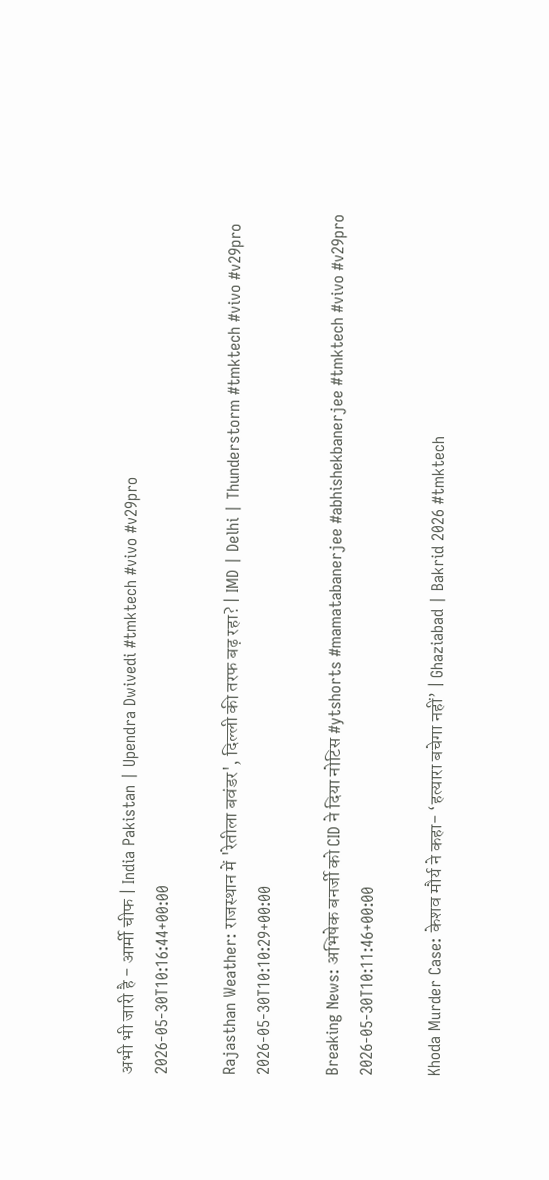अभी भी जारी है - आर्मी चीफ | India Pakistan | Upendra Dwivedi #tmktech #vivo #v29pro
2026-05-30T10:16:44+00:00

Rajasthan Weather: राजस्थान में 'रेतीला बवंडर', दिल्ली की तरफ बढ़ रहा? | IMD | Delhi | Thunderstorm #tmktech #vivo #v29pro
2026-05-30T10:10:29+00:00

Breaking News: अभिषेक बनर्जी को CID ने दिया नोटिस #ytshorts #mamatabanerjee #abhishekbanerjee #tmktech #vivo #v29pro
2026-05-30T10:11:46+00:00

Khoda Murder Case: केशव मौर्य ने कहा- ‘हत्यारा बचेगा नहीं’ | Ghaziabad | Bakrid 2026 #tmktech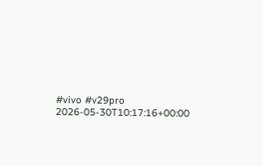#vivo #v29pro
2026-05-30T10:17:16+00:00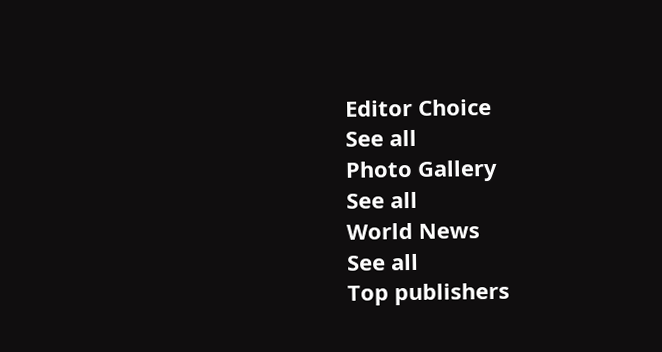Editor Choice
See all
Photo Gallery
See all
World News
See all
Top publishers